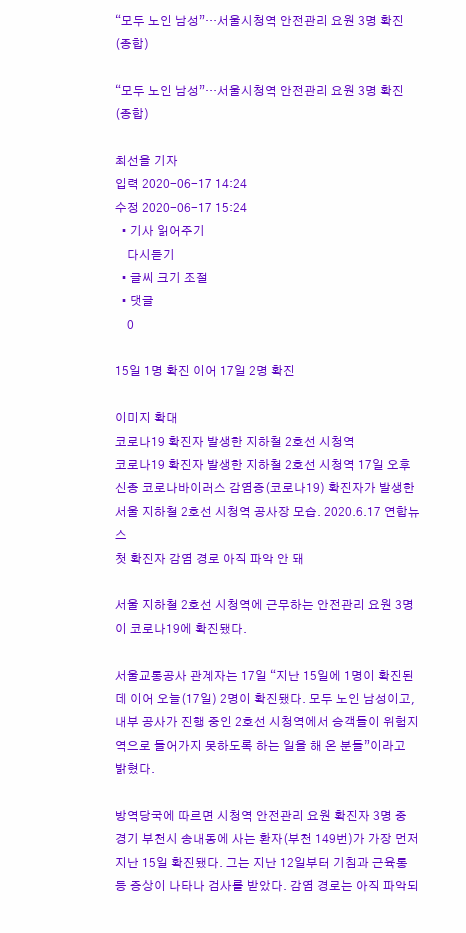“모두 노인 남성”…서울시청역 안전관리 요원 3명 확진(종합)

“모두 노인 남성”…서울시청역 안전관리 요원 3명 확진(종합)

최선을 기자
입력 2020-06-17 14:24
수정 2020-06-17 15:24
  • 기사 읽어주기
    다시듣기
  • 글씨 크기 조절
  • 댓글
    0

15일 1명 확진 이어 17일 2명 확진

이미지 확대
코로나19 확진자 발생한 지하철 2호선 시청역
코로나19 확진자 발생한 지하철 2호선 시청역 17일 오후 신종 코로나바이러스 감염증(코로나19) 확진자가 발생한 서울 지하철 2호선 시청역 공사장 모습. 2020.6.17 연합뉴스
첫 확진자 감염 경로 아직 파악 안 돼

서울 지하철 2호선 시청역에 근무하는 안전관리 요원 3명이 코로나19에 확진됐다.

서울교통공사 관계자는 17일 “지난 15일에 1명이 확진된 데 이어 오늘(17일) 2명이 확진됐다. 모두 노인 남성이고, 내부 공사가 진행 중인 2호선 시청역에서 승객들이 위험지역으로 들어가지 못하도록 하는 일을 해 온 분들”이라고 밝혔다.

방역당국에 따르면 시청역 안전관리 요원 확진자 3명 중 경기 부천시 송내동에 사는 환자(부천 149번)가 가장 먼저 지난 15일 확진됐다. 그는 지난 12일부터 기침과 근육통 등 증상이 나타나 검사를 받았다. 감염 경로는 아직 파악되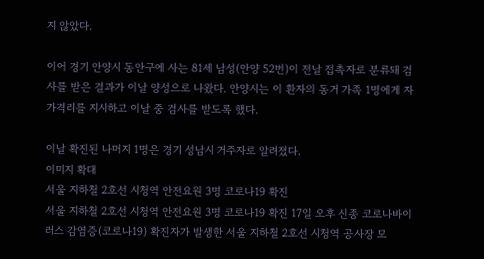지 않았다.

이어 경기 안양시 동안구에 사는 81세 남성(안양 52번)이 전날 접촉자로 분류돼 검사를 받은 결과가 이날 양성으로 나왔다. 안양시는 이 환자의 동거 가족 1명에게 자가격리를 지시하고 이날 중 검사를 받도록 했다.

이날 확진된 나머지 1명은 경기 성남시 거주자로 알려졌다.
이미지 확대
서울 지하철 2호선 시청역 안전요원 3명 코로나19 확진
서울 지하철 2호선 시청역 안전요원 3명 코로나19 확진 17일 오후 신종 코로나바이러스 감염증(코로나19) 확진자가 발생한 서울 지하철 2호선 시청역 공사장 모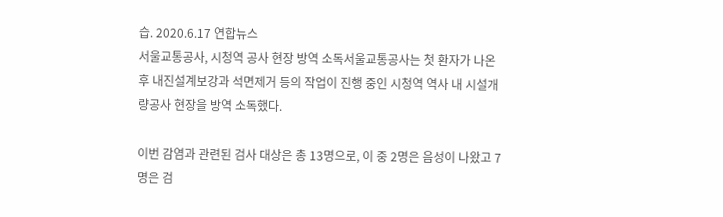습. 2020.6.17 연합뉴스
서울교통공사, 시청역 공사 현장 방역 소독서울교통공사는 첫 환자가 나온 후 내진설계보강과 석면제거 등의 작업이 진행 중인 시청역 역사 내 시설개량공사 현장을 방역 소독했다.

이번 감염과 관련된 검사 대상은 총 13명으로, 이 중 2명은 음성이 나왔고 7명은 검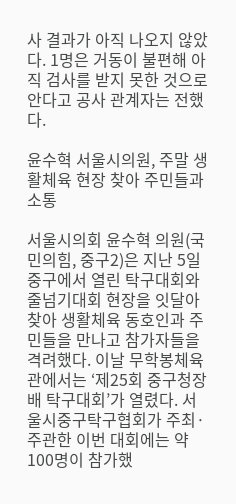사 결과가 아직 나오지 않았다. 1명은 거동이 불편해 아직 검사를 받지 못한 것으로 안다고 공사 관계자는 전했다.

윤수혁 서울시의원, 주말 생활체육 현장 찾아 주민들과 소통

서울시의회 윤수혁 의원(국민의힘, 중구2)은 지난 5일 중구에서 열린 탁구대회와 줄넘기대회 현장을 잇달아 찾아 생활체육 동호인과 주민들을 만나고 참가자들을 격려했다. 이날 무학봉체육관에서는 ‘제25회 중구청장배 탁구대회’가 열렸다. 서울시중구탁구협회가 주최·주관한 이번 대회에는 약 100명이 참가했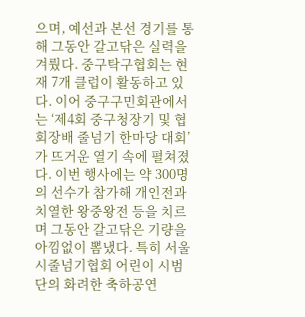으며, 예선과 본선 경기를 통해 그동안 갈고닦은 실력을 겨뤘다. 중구탁구협회는 현재 7개 클럽이 활동하고 있다. 이어 중구구민회관에서는 ‘제4회 중구청장기 및 협회장배 줄넘기 한마당 대회’가 뜨거운 열기 속에 펼쳐졌다. 이번 행사에는 약 300명의 선수가 참가해 개인전과 치열한 왕중왕전 등을 치르며 그동안 갈고닦은 기량을 아낌없이 뽐냈다. 특히 서울시줄넘기협회 어린이 시범단의 화려한 축하공연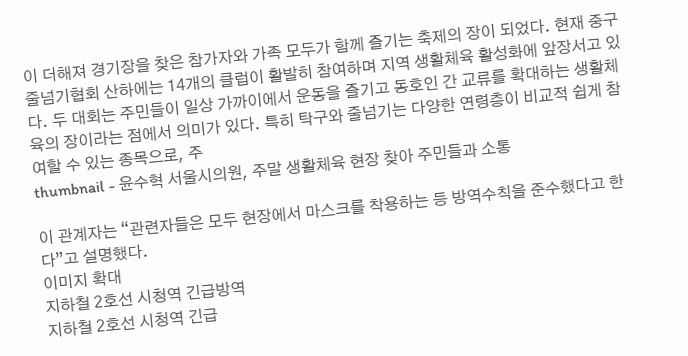이 더해져 경기장을 찾은 참가자와 가족 모두가 함께 즐기는 축제의 장이 되었다. 현재 중구줄넘기협회 산하에는 14개의 클럽이 활발히 참여하며 지역 생활체육 활성화에 앞장서고 있다. 두 대회는 주민들이 일상 가까이에서 운동을 즐기고 동호인 간 교류를 확대하는 생활체육의 장이라는 점에서 의미가 있다. 특히 탁구와 줄넘기는 다양한 연령층이 비교적 쉽게 참여할 수 있는 종목으로, 주
thumbnail - 윤수혁 서울시의원, 주말 생활체육 현장 찾아 주민들과 소통

이 관계자는 “관련자들은 모두 현장에서 마스크를 착용하는 등 방역수칙을 준수했다고 한다”고 설명했다.
이미지 확대
지하철 2호선 시청역 긴급방역
지하철 2호선 시청역 긴급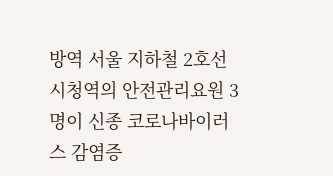방역 서울 지하철 2호선 시청역의 안전관리요원 3명이 신종 코로나바이러스 감염증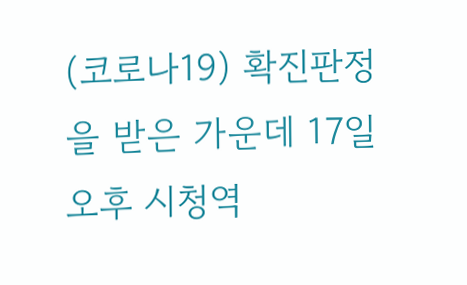(코로나19) 확진판정을 받은 가운데 17일 오후 시청역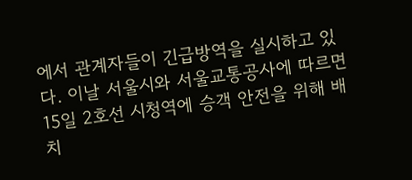에서 관계자들이 긴급방역을 실시하고 있다. 이날 서울시와 서울교통공사에 따르면 15일 2호선 시청역에 승객 안전을 위해 배치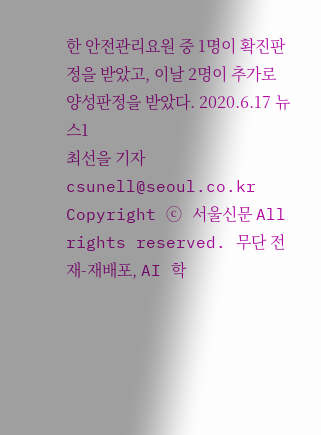한 안전관리요원 중 1명이 확진판정을 받았고, 이날 2명이 추가로 양성판정을 받았다. 2020.6.17 뉴스1
최선을 기자 csunell@seoul.co.kr
Copyright ⓒ 서울신문 All rights reserved. 무단 전재-재배포, AI 학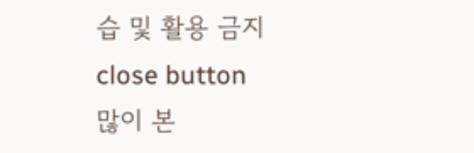습 및 활용 금지
close button
많이 본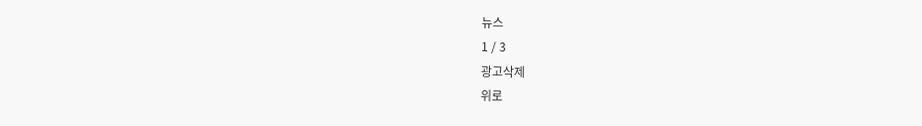뉴스
1 / 3
광고삭제
위로